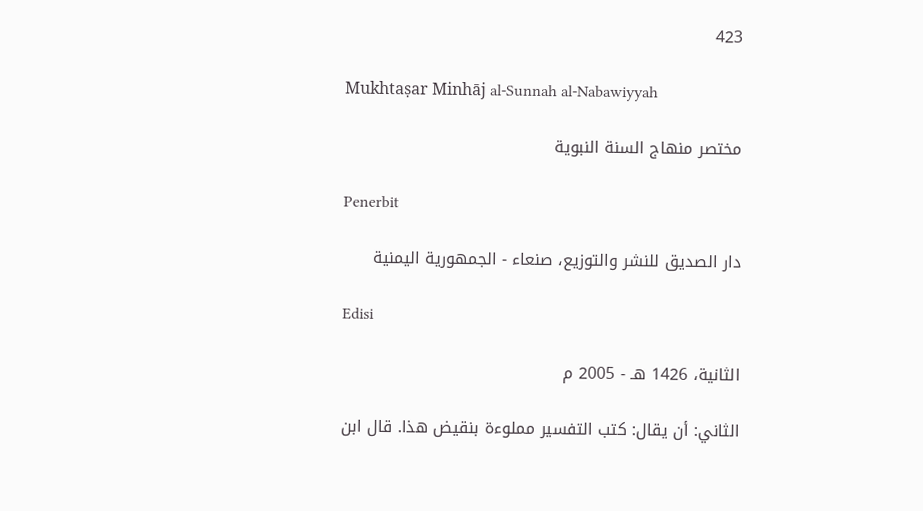423

Mukhtaṣar Minhāj al-Sunnah al-Nabawiyyah

مختصر منهاج السنة النبوية

Penerbit

دار الصديق للنشر والتوزيع، صنعاء - الجمهورية اليمنية

Edisi

الثانية، 1426 هـ - 2005 م

الثاني: أن يقال: كتب التفسير مملوءة بنقيض هذا. قال ابن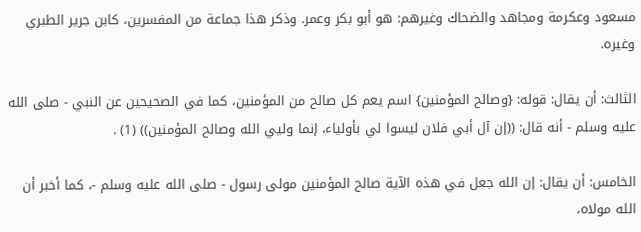مسعود وعكرمة ومجاهد والضحاك وغيرهم: هو أبو بكر وعمر. وذكر هذا جماعة من المفسرين، كابن جرير الطبري وغيره.

الثالث: أن يقال: قوله: {وصالح المؤمنين} اسم يعم كل صالح من المؤمنين، كما في الصحيحين عن النبي - صلى الله عليه وسلم - أنه قال: ((إن آل أبي فلان ليسوا لي بأولياء، إنما وليي الله وصالح المؤمنين)) (1) .

الخامس: أن يقال: إن الله جعل في هذه الآية صالح المؤمنين مولى رسول - صلى الله عليه وسلم -، كما أخبر أن الله مولاه،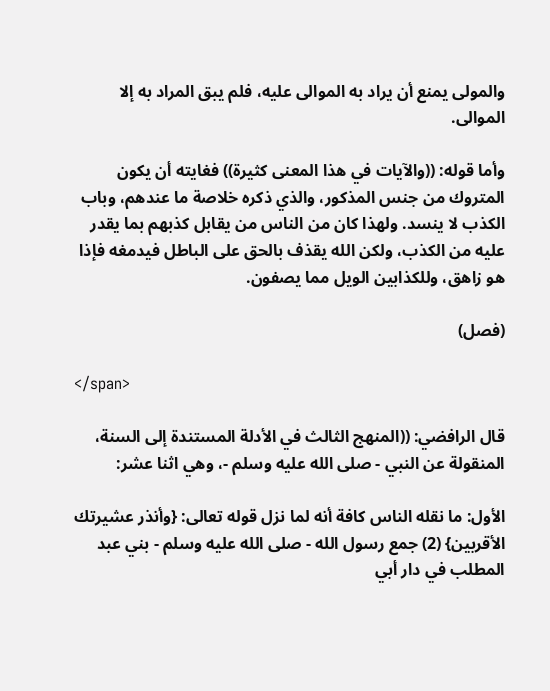والمولى يمنع أن يراد به الموالى عليه، فلم يبق المراد به إلا الموالى.

وأما قوله: ((والآيات في هذا المعنى كثيرة)) فغايته أن يكون المتروك من جنس المذكور، والذي ذكره خلاصة ما عندهم، وباب الكذب لا ينسد. ولهذا كان من الناس من يقابل كذبهم بما يقدر عليه من الكذب، ولكن الله يقذف بالحق على الباطل فيدمغه فإذا هو زاهق، وللكذابين الويل مما يصفون.

(فصل)

</span>

قال الرافضي: ((المنهج الثالث في الأدلة المستندة إلى السنة، المنقولة عن النبي - صلى الله عليه وسلم -، وهي اثنا عشر:

الأول: ما نقله الناس كافة أنه لما نزل قوله تعالى: {وأنذر عشيرتك الأقربين} (2) جمع رسول الله - صلى الله عليه وسلم - بني عبد المطلب في دار أبي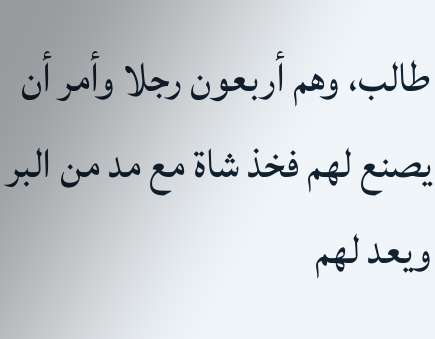طالب، وهم أربعون رجلا وأمر أن يصنع لهم فخذ شاة مع مد من البر ويعد لهم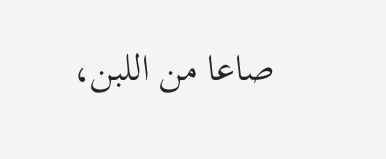صاعا من اللبن،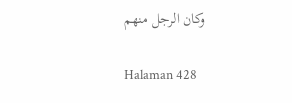وكان الرجل منهم

Halaman 428